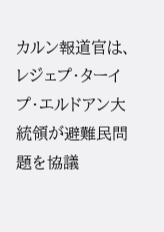カルン報道官は、レジェプ・ターイプ・エルドアン大統領が避難民問題を協議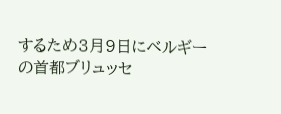するため3月9日にベルギーの首都ブリュッセ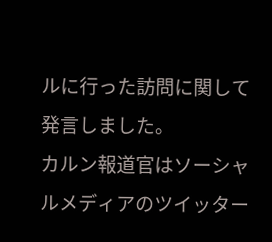ルに行った訪問に関して発言しました。
カルン報道官はソーシャルメディアのツイッター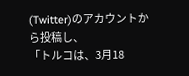(Twitter)のアカウントから投稿し、
「トルコは、3月18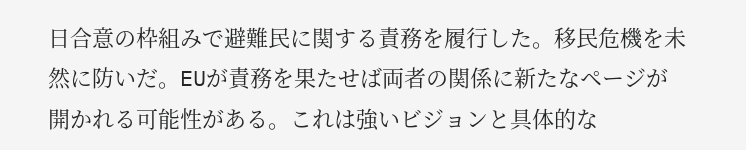日合意の枠組みで避難民に関する責務を履行した。移民危機を未然に防いだ。EUが責務を果たせば両者の関係に新たなページが開かれる可能性がある。これは強いビジョンと具体的な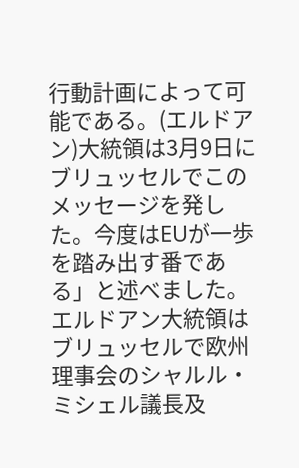行動計画によって可能である。(エルドアン)大統領は3月9日にブリュッセルでこのメッセージを発した。今度はEUが一歩を踏み出す番である」と述べました。
エルドアン大統領はブリュッセルで欧州理事会のシャルル・ミシェル議長及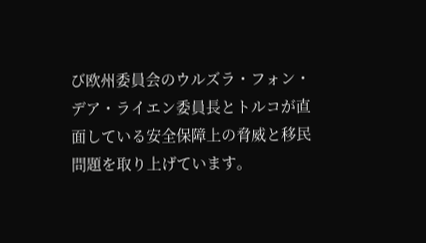び欧州委員会のウルズラ・フォン・デア・ライエン委員長とトルコが直面している安全保障上の脅威と移民問題を取り上げています。